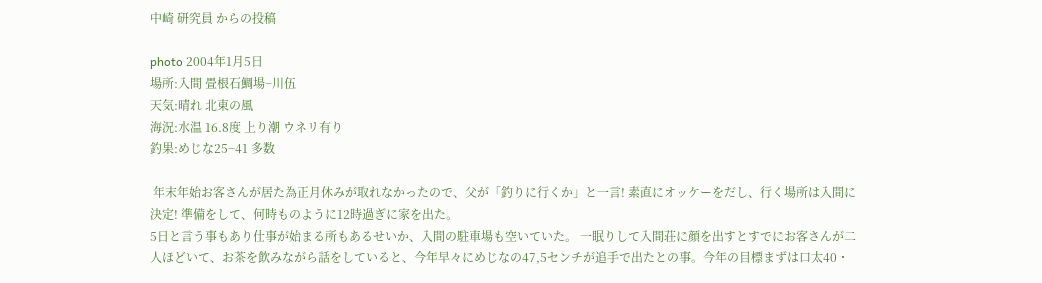中崎 研究員 からの投稿

photo 2004年1月5日
場所:入間 畳根石鯛場−川伍
天気:晴れ 北東の風
海況:水温 16.8度 上り潮 ウネリ有り
釣果:めじな25−41 多数

 年末年始お客さんが居た為正月休みが取れなかったので、父が「釣りに行くか」と一言! 素直にオッケーをだし、行く場所は入間に決定! 準備をして、何時ものように12時過ぎに家を出た。
5日と言う事もあり仕事が始まる所もあるせいか、入間の駐車場も空いていた。 一眠りして入間荘に顔を出すとすでにお客さんが二人ほどいて、お茶を飲みながら話をしていると、今年早々にめじなの47,5センチが追手で出たとの事。今年の目標まずは口太40・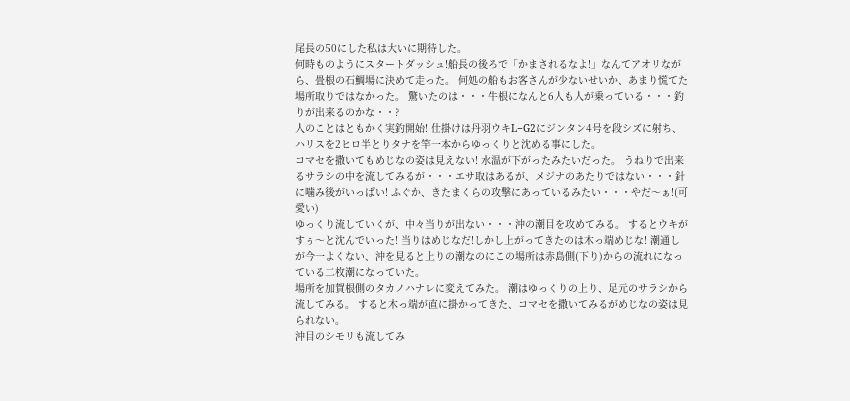尾長の50にした私は大いに期待した。
何時ものようにスタートダッシュ!船長の後ろで「かまされるなよ!」なんてアオリながら、畳根の石鯛場に決めて走った。 何処の船もお客さんが少ないせいか、あまり慌てた場所取りではなかった。 驚いたのは・・・牛根になんと6人も人が乗っている・・・釣りが出来るのかな・・?
人のことはともかく実釣開始! 仕掛けは丹羽ウキL−G2にジンタン4号を段シズに射ち、ハリスを2ヒロ半とりタナを竿一本からゆっくりと沈める事にした。
コマセを撒いてもめじなの姿は見えない! 水温が下がったみたいだった。 うねりで出来るサラシの中を流してみるが・・・エサ取はあるが、メジナのあたりではない・・・針に噛み後がいっぱい! ふぐか、きたまくらの攻撃にあっているみたい・・・やだ〜ぁ!(可愛い)
ゆっくり流していくが、中々当りが出ない・・・沖の潮目を攻めてみる。 するとウキがすぅ〜と沈んでいった! 当りはめじなだ!しかし上がってきたのは木っ端めじな! 潮通しが今一よくない、沖を見ると上りの潮なのにこの場所は赤島側(下り)からの流れになっている二枚潮になっていた。
場所を加賀根側のタカノハナレに変えてみた。 潮はゆっくりの上り、足元のサラシから流してみる。 すると木っ端が直に掛かってきた、コマセを撒いてみるがめじなの姿は見られない。
沖目のシモリも流してみ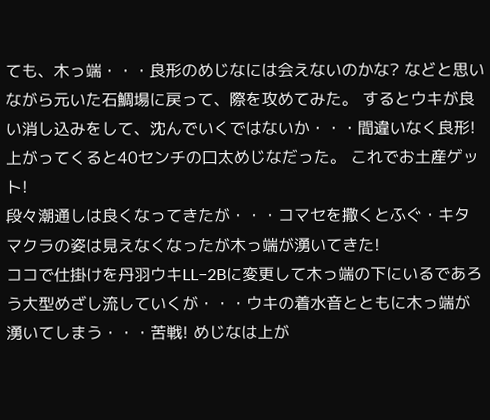ても、木っ端・・・良形のめじなには会えないのかな? などと思いながら元いた石鯛場に戻って、際を攻めてみた。 するとウキが良い消し込みをして、沈んでいくではないか・・・間違いなく良形! 上がってくると40センチの口太めじなだった。 これでお土産ゲット!
段々潮通しは良くなってきたが・・・コマセを撒くとふぐ・キタマクラの姿は見えなくなったが木っ端が湧いてきた!
ココで仕掛けを丹羽ウキLL−2Bに変更して木っ端の下にいるであろう大型めざし流していくが・・・ウキの着水音とともに木っ端が湧いてしまう・・・苦戦! めじなは上が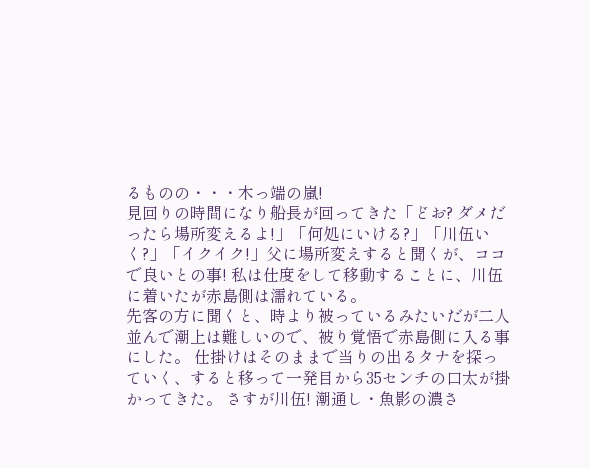るものの・・・木っ端の嵐!
見回りの時間になり船長が回ってきた「どお? ダメだったら場所変えるよ!」「何処にいける?」「川伍いく?」「イクイク!」父に場所変えすると聞くが、ココで良いとの事! 私は仕度をして移動することに、川伍に着いたが赤島側は濡れている。
先客の方に聞くと、時より被っているみたいだが二人並んで潮上は難しいので、被り覚悟で赤島側に入る事にした。 仕掛けはそのままで当りの出るタナを探っていく、すると移って一発目から35センチの口太が掛かってきた。 さすが川伍! 潮通し・魚影の濃さ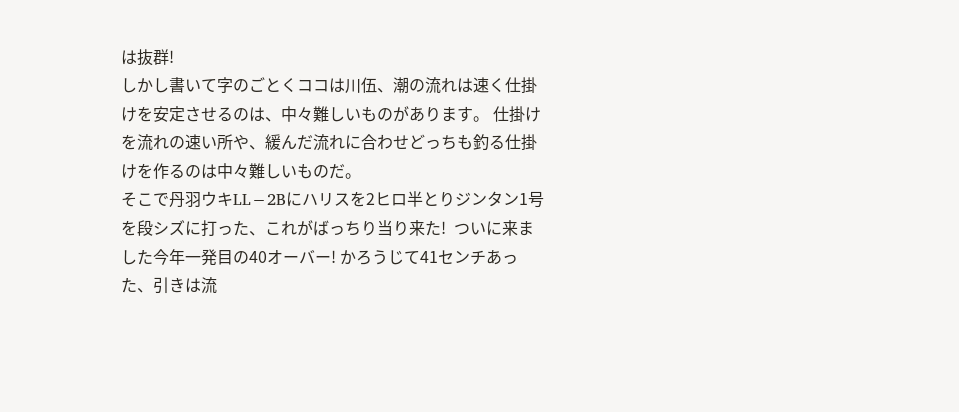は抜群!
しかし書いて字のごとくココは川伍、潮の流れは速く仕掛けを安定させるのは、中々難しいものがあります。 仕掛けを流れの速い所や、緩んだ流れに合わせどっちも釣る仕掛けを作るのは中々難しいものだ。
そこで丹羽ウキLL−2Bにハリスを2ヒロ半とりジンタン1号を段シズに打った、これがばっちり当り来た!  ついに来ました今年一発目の40オーバー! かろうじて41センチあった、引きは流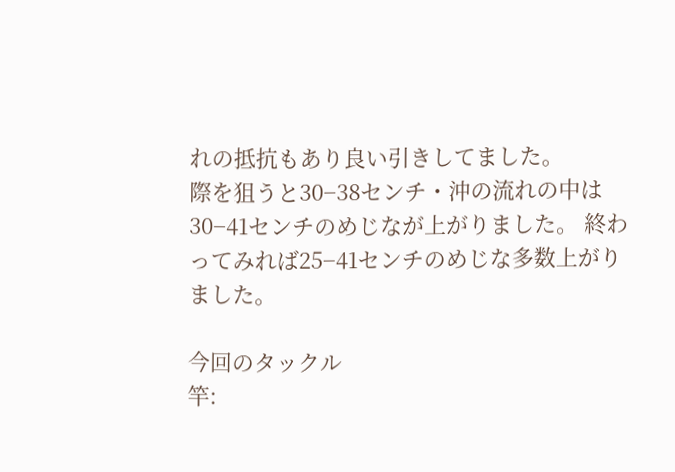れの抵抗もあり良い引きしてました。
際を狙うと30−38センチ・沖の流れの中は30−41センチのめじなが上がりました。 終わってみれば25−41センチのめじな多数上がりました。

今回のタックル
竿: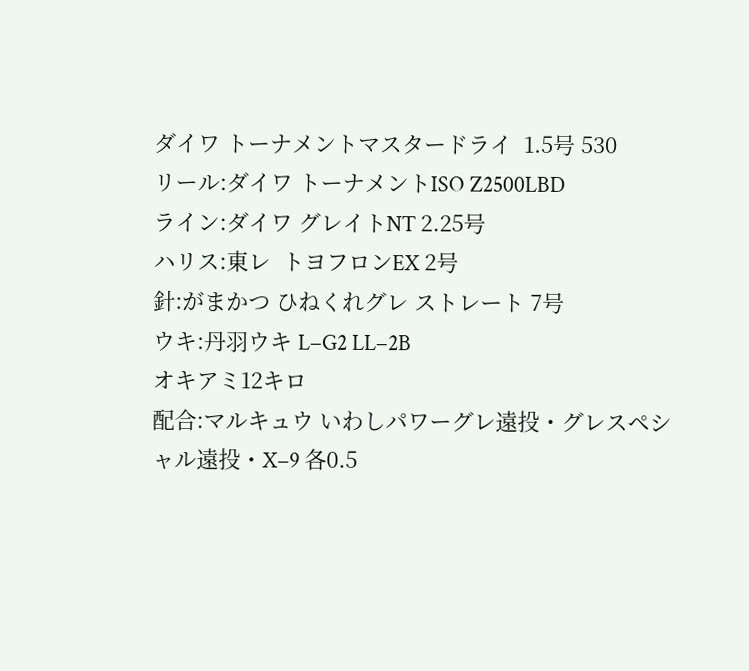ダイワ トーナメントマスタードライ  1.5号 530
リール:ダイワ トーナメントISO Z2500LBD
ライン:ダイワ グレイトNT 2.25号
ハリス:東レ  トヨフロンEX 2号
針:がまかつ ひねくれグレ ストレート 7号
ウキ:丹羽ウキ L−G2 LL−2B
オキアミ12キロ
配合:マルキュウ いわしパワーグレ遠投・グレスペシャル遠投・X−9 各0.5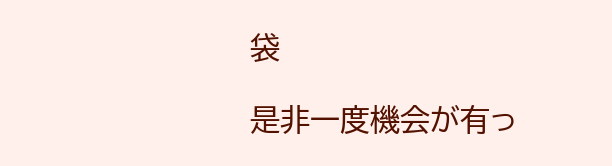袋

是非一度機会が有っ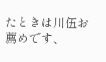たときは川伍お薦めです、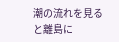潮の流れを見ると離島に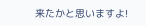来たかと思いますよ!